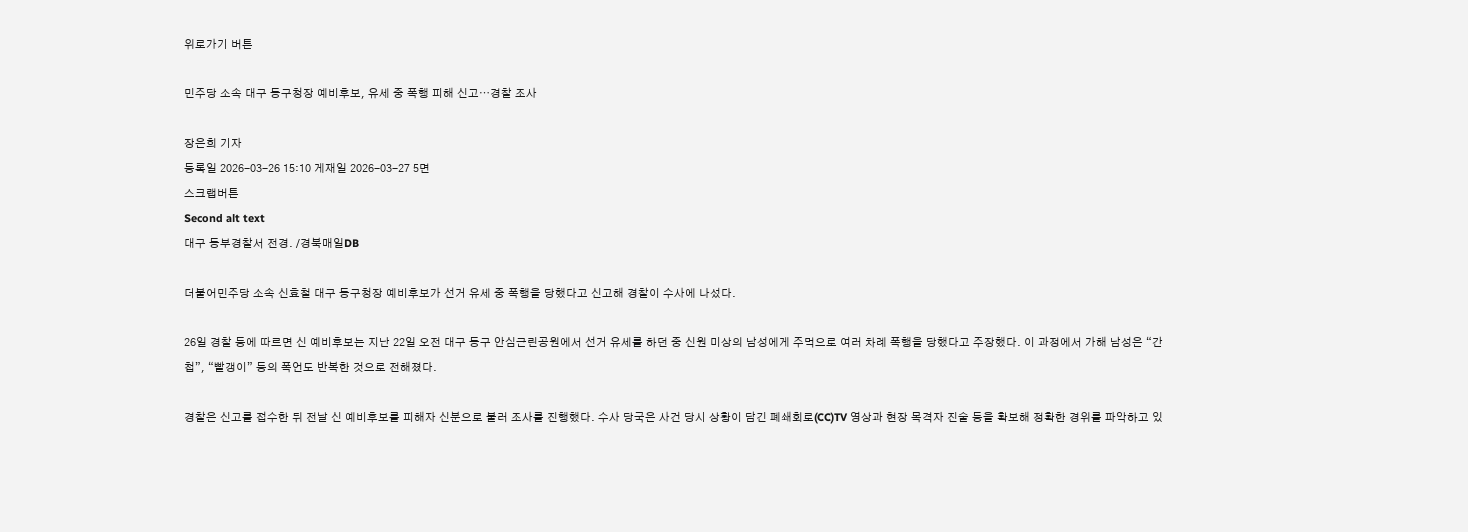위로가기 버튼

민주당 소속 대구 동구청장 예비후보, 유세 중 폭행 피해 신고⋯경찰 조사

장은희 기자
등록일 2026-03-26 15:10 게재일 2026-03-27 5면
스크랩버튼
Second alt text
대구 동부경찰서 전경. /경북매일DB

더불어민주당 소속 신효철 대구 동구청장 예비후보가 선거 유세 중 폭행을 당했다고 신고해 경찰이 수사에 나섰다.

26일 경찰 등에 따르면 신 예비후보는 지난 22일 오전 대구 동구 안심근린공원에서 선거 유세를 하던 중 신원 미상의 남성에게 주먹으로 여러 차례 폭행을 당했다고 주장했다. 이 과정에서 가해 남성은 “간첩”, “빨갱이” 등의 폭언도 반복한 것으로 전해졌다.

경찰은 신고를 접수한 뒤 전날 신 예비후보를 피해자 신분으로 불러 조사를 진행했다. 수사 당국은 사건 당시 상황이 담긴 폐쇄회로(CC)TV 영상과 현장 목격자 진술 등을 확보해 정확한 경위를 파악하고 있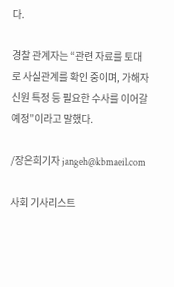다.

경찰 관계자는 “관련 자료를 토대로 사실관계를 확인 중이며, 가해자 신원 특정 등 필요한 수사를 이어갈 예정”이라고 말했다.

/장은희기자 jangeh@kbmaeil.com

사회 기사리스트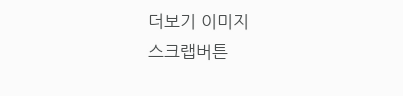더보기 이미지
스크랩버튼